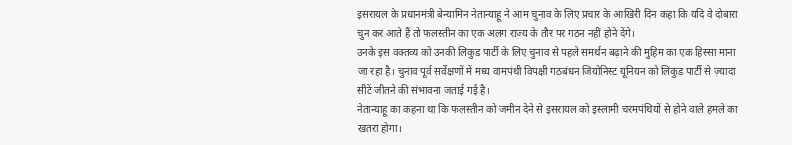इसरायल के प्रधानमंत्री बेन्यामिन नेतान्याहू ने आम चुनाव के लिए प्रचार के आखिरी दिन कहा कि यदि वे दोबारा चुन कर आते हैं तो फलस्तीन का एक अलग राज्य के तौर पर गठन नहीं होने देंगे।
उनके इस वक्तव्य को उनकी लिकुड पार्टी के लिए चुनाव से पहले समर्थन बढ़ाने की मुहिम का एक हिस्सा माना जा रहा है। चुनाव पूर्व सर्वेक्षणों में मध्य वामपंथी विपक्षी गठबंधन जियोनिस्ट यूनियन को लिकुड पार्टी से ज़्यादा सीटें जीतने की संभावना जताई गई है।
नेतान्याहू का कहना था कि फलस्तीन को जमीन देने से इसरायल को इस्लामी चरमपंथियों से होने वाले हमले का खतरा होगा।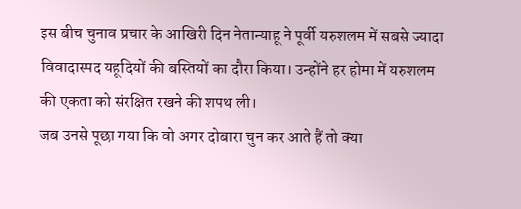इस बीच चुनाव प्रचार के आखिरी दिन नेतान्याहू ने पूर्वी यरुशलम में सबसे ज्यादा विवादास्पद यहूदियों की बस्तियों का दौरा किया। उन्होंने हर होमा में यरुशलम की एकता को संरक्षित रखने की शपथ ली।
जब उनसे पूछा गया कि वो अगर दोबारा चुन कर आते हैं तो क्या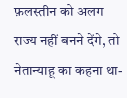फ़लस्तीन को अलग राज्य नहीं बनने देंगे, तो नेतान्याहू का कहना था-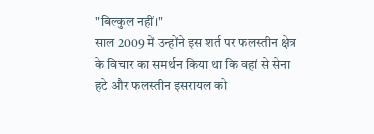"बिल्कुल नहीं।"
साल 2009 में उन्होंने इस शर्त पर फलस्तीन क्षेत्र के विचार का समर्थन किया था कि वहां से सेना हटे और फलस्तीन इसरायल को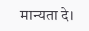मान्यता दे।